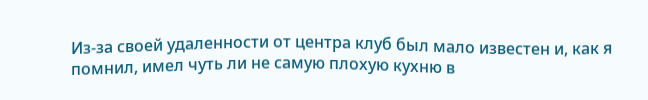Из-за своей удаленности от центра клуб был мало известен и, как я помнил, имел чуть ли не самую плохую кухню в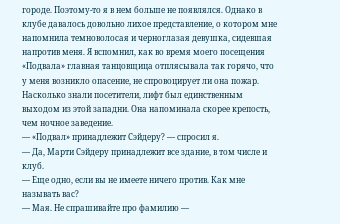городе. Поэтому-то я в нем больше не появлялся. Однако в клубе давалось довольно лихое представление, о котором мне напомнила темноволосая и черноглазая девушка, сидевшая напротив меня. Я вспомнил, как во время моего посещения «Подвала» главная танцовщица отплясывала так горячо, что у меня возникло опасение, не спровоцирует ли она пожар. Насколько знали посетители, лифт был единственным выходом из этой западни. Она напоминала скорее крепость, чем ночное заведение.
— «Подвал» принадлежит Сэйдеру? — спросил я.
— Да, Марти Сэйдеру принадлежит все здание, в том числе и клуб.
— Еще одно, если вы не имеете ничего против. Как мне называть вас?
— Мая. Не спрашивайте про фамилию —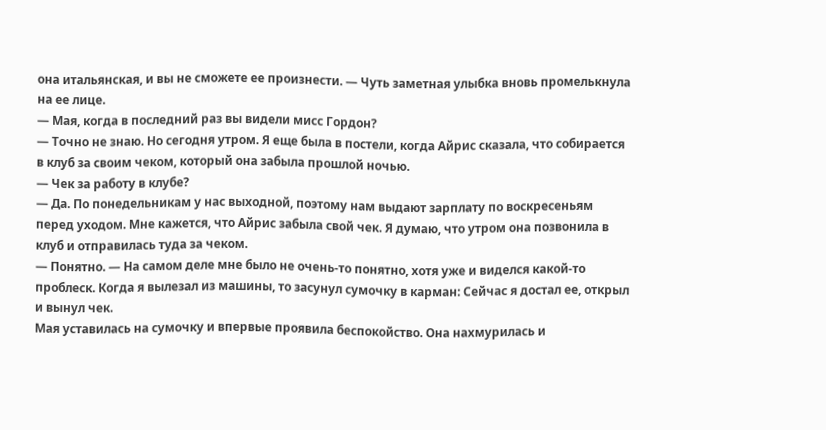она итальянская, и вы не сможете ее произнести. — Чуть заметная улыбка вновь промелькнула на ее лице.
— Мая, когда в последний раз вы видели мисс Гордон?
— Точно не знаю. Но сегодня утром. Я еще была в постели, когда Айрис сказала, что собирается в клуб за своим чеком, который она забыла прошлой ночью.
— Чек за работу в клубе?
— Да. По понедельникам у нас выходной, поэтому нам выдают зарплату по воскресеньям перед уходом. Мне кажется, что Айрис забыла свой чек. Я думаю, что утром она позвонила в клуб и отправилась туда за чеком.
— Понятно. — На самом деле мне было не очень-то понятно, хотя уже и виделся какой-то проблеск. Когда я вылезал из машины, то засунул сумочку в карман: Сейчас я достал ее, открыл и вынул чек.
Мая уставилась на сумочку и впервые проявила беспокойство. Она нахмурилась и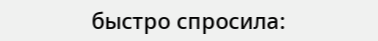быстро спросила: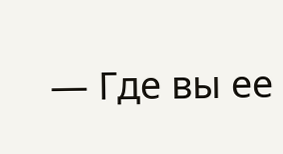— Где вы ее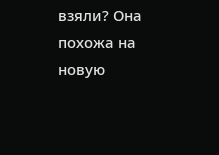взяли? Она похожа на новую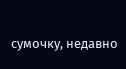сумочку, недавно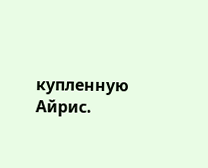купленную Айрис.